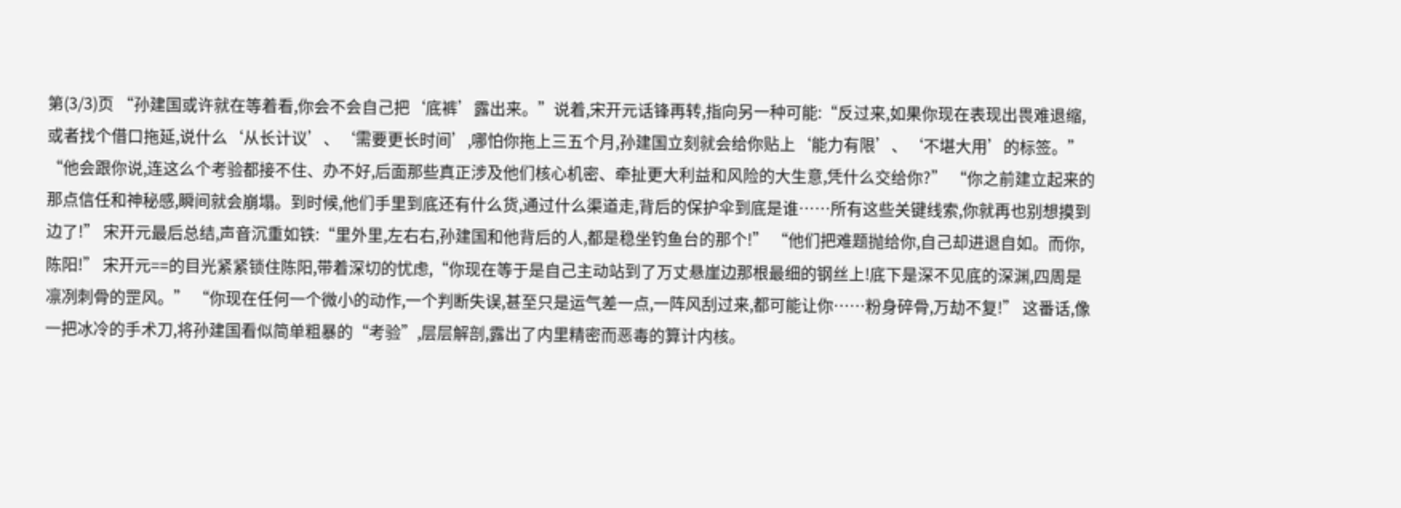第(3/3)页 “孙建国或许就在等着看,你会不会自己把‘底裤’露出来。”说着,宋开元话锋再转,指向另一种可能:“反过来,如果你现在表现出畏难退缩,或者找个借口拖延,说什么‘从长计议’、‘需要更长时间’,哪怕你拖上三五个月,孙建国立刻就会给你贴上‘能力有限’、‘不堪大用’的标签。” “他会跟你说,连这么个考验都接不住、办不好,后面那些真正涉及他们核心机密、牵扯更大利益和风险的大生意,凭什么交给你?” “你之前建立起来的那点信任和神秘感,瞬间就会崩塌。到时候,他们手里到底还有什么货,通过什么渠道走,背后的保护伞到底是谁……所有这些关键线索,你就再也别想摸到边了!” 宋开元最后总结,声音沉重如铁:“里外里,左右右,孙建国和他背后的人,都是稳坐钓鱼台的那个!” “他们把难题抛给你,自己却进退自如。而你,陈阳!” 宋开元==的目光紧紧锁住陈阳,带着深切的忧虑,“你现在等于是自己主动站到了万丈悬崖边那根最细的钢丝上!底下是深不见底的深渊,四周是凛冽刺骨的罡风。” “你现在任何一个微小的动作,一个判断失误,甚至只是运气差一点,一阵风刮过来,都可能让你……粉身碎骨,万劫不复!” 这番话,像一把冰冷的手术刀,将孙建国看似简单粗暴的“考验”,层层解剖,露出了内里精密而恶毒的算计内核。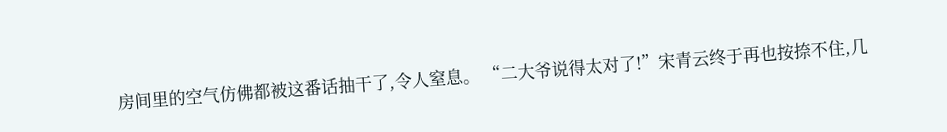房间里的空气仿佛都被这番话抽干了,令人窒息。 “二大爷说得太对了!”宋青云终于再也按捺不住,几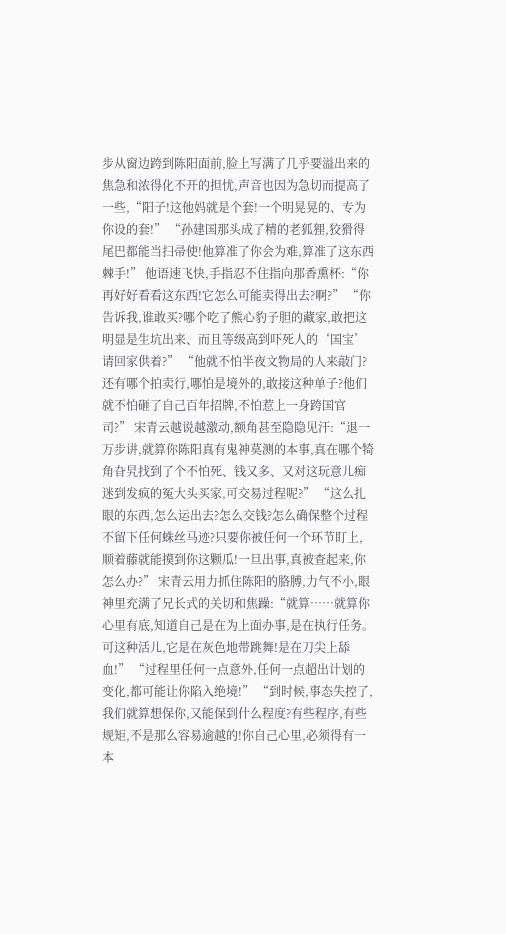步从窗边跨到陈阳面前,脸上写满了几乎要溢出来的焦急和浓得化不开的担忧,声音也因为急切而提高了一些,“阳子!这他妈就是个套!一个明晃晃的、专为你设的套!” “孙建国那头成了精的老狐狸,狡猾得尾巴都能当扫帚使!他算准了你会为难,算准了这东西棘手!” 他语速飞快,手指忍不住指向那香熏杯:“你再好好看看这东西!它怎么可能卖得出去?啊?” “你告诉我,谁敢买?哪个吃了熊心豹子胆的藏家,敢把这明显是生坑出来、而且等级高到吓死人的‘国宝’请回家供着?” “他就不怕半夜文物局的人来敲门?还有哪个拍卖行,哪怕是境外的,敢接这种单子?他们就不怕砸了自己百年招牌,不怕惹上一身跨国官司?” 宋青云越说越激动,额角甚至隐隐见汗:“退一万步讲,就算你陈阳真有鬼神莫测的本事,真在哪个犄角旮旯找到了个不怕死、钱又多、又对这玩意儿痴迷到发疯的冤大头买家,可交易过程呢?” “这么扎眼的东西,怎么运出去?怎么交钱?怎么确保整个过程不留下任何蛛丝马迹?只要你被任何一个环节盯上,顺着藤就能摸到你这颗瓜!一旦出事,真被查起来,你怎么办?” 宋青云用力抓住陈阳的胳膊,力气不小,眼神里充满了兄长式的关切和焦躁:“就算……就算你心里有底,知道自己是在为上面办事,是在执行任务。可这种活儿,它是在灰色地带跳舞!是在刀尖上舔血!” “过程里任何一点意外,任何一点超出计划的变化,都可能让你陷入绝境!” “到时候,事态失控了,我们就算想保你,又能保到什么程度?有些程序,有些规矩,不是那么容易逾越的!你自己心里,必须得有一本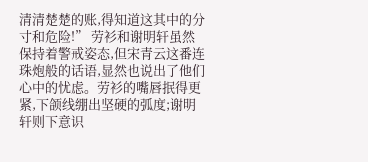清清楚楚的账,得知道这其中的分寸和危险!” 劳衫和谢明轩虽然保持着警戒姿态,但宋青云这番连珠炮般的话语,显然也说出了他们心中的忧虑。劳衫的嘴唇抿得更紧,下颌线绷出坚硬的弧度;谢明轩则下意识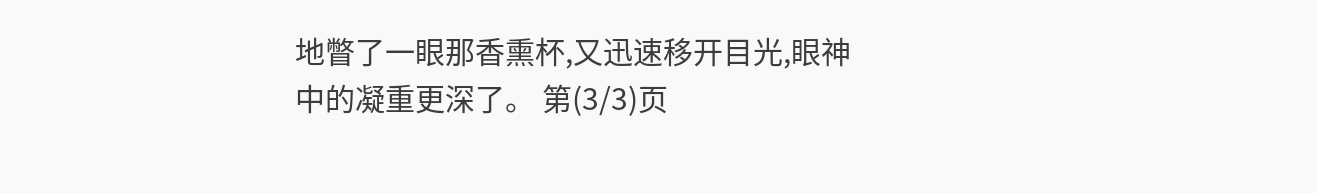地瞥了一眼那香熏杯,又迅速移开目光,眼神中的凝重更深了。 第(3/3)页